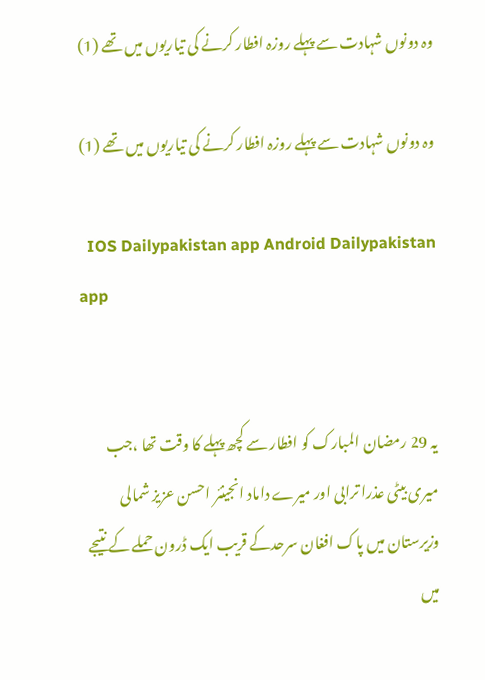وہ دونوں شہادت سے پہلے روزہ افطار کرنے کی تیاریوں میں تھے (1)

وہ دونوں شہادت سے پہلے روزہ افطار کرنے کی تیاریوں میں تھے (1)

  IOS Dailypakistan app Android Dailypakistan app


یہ 29 رمضان المبارک کو افطار سے کچھ پہلے کا وقت تھا ،جب میری بیٹی عذرا ترابی اور میرے داماد انجینئر احسن عزیز شمالی وزیرستان میں پاک افغان سرحدکے قریب ایک ڈرون حملے کے نتیجے میں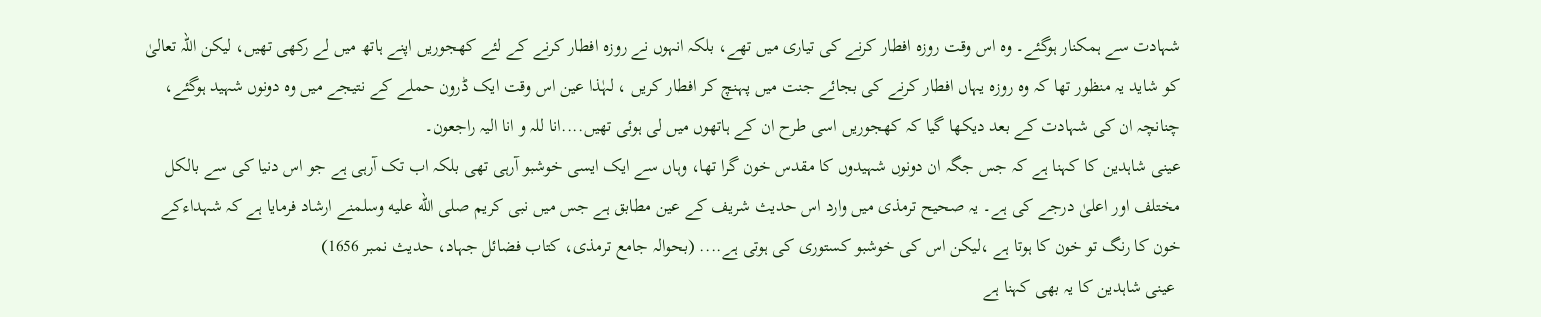شہادت سے ہمکنار ہوگئے۔ وہ اس وقت روزہ افطار کرنے کی تیاری میں تھے، بلکہ انہوں نے روزہ افطار کرنے کے لئے کھجوریں اپنے ہاتھ میں لے رکھی تھیں، لیکن اللہ تعالیٰ کو شاید یہ منظور تھا کہ وہ روزہ یہاں افطار کرنے کی بجائے جنت میں پہنچ کر افطار کریں ، لہٰذا عین اس وقت ایک ڈرون حملے کے نتیجے میں وہ دونوں شہید ہوگئے، چنانچہ ان کی شہادت کے بعد دیکھا گیا کہ کھجوریں اسی طرح ان کے ہاتھوں میں لی ہوئی تھیں....انا للہ و انا الیہ راجعون۔
عینی شاہدین کا کہنا ہے کہ جس جگہ ان دونوں شہیدوں کا مقدس خون گرا تھا، وہاں سے ایک ایسی خوشبو آرہی تھی بلکہ اب تک آرہی ہے جو اس دنیا کی سے بالکل مختلف اور اعلیٰ درجے کی ہے۔ یہ صحیح ترمذی میں وارد اس حدیث شریف کے عین مطابق ہے جس میں نبی کریم صلى الله عليه وسلمنے ارشاد فرمایا ہے کہ شہداءکے خون کا رنگ تو خون کا ہوتا ہے ،لیکن اس کی خوشبو کستوری کی ہوتی ہے.... (بحوالہ جامع ترمذی، کتاب فضائل جہاد، حدیث نمبر 1656)
 عینی شاہدین کا یہ بھی کہنا ہے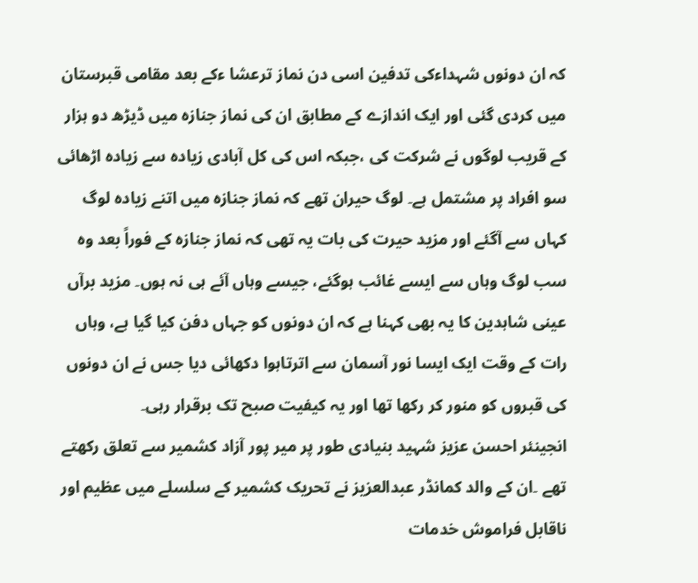کہ ان دونوں شہداءکی تدفین اسی دن نماز ترعشا ءکے بعد مقامی قبرستان میں کردی گئی اور ایک اندازے کے مطابق ان کی نماز جنازہ میں ڈیڑھ دو ہزار کے قریب لوگوں نے شرکت کی ،جبکہ اس کی کل آبادی زیادہ سے زیادہ اڑھائی سو افراد پر مشتمل ہے۔ لوگ حیران تھے کہ نماز جنازہ میں اتنے زیادہ لوگ کہاں سے آگئے اور مزید حیرت کی بات یہ تھی کہ نماز جنازہ کے فوراً بعد وہ سب لوگ وہاں سے ایسے غائب ہوگئے، جیسے وہاں آئے ہی نہ ہوں۔ مزید برآں عینی شاہدین کا یہ بھی کہنا ہے کہ ان دونوں کو جہاں دفن کیا گیا ہے، وہاں رات کے وقت ایک ایسا نور آسمان سے اترتاہوا دکھائی دیا جس نے ان دونوں کی قبروں کو منور کر رکھا تھا اور یہ کیفیت صبح تک برقرار رہی۔
انجینئر احسن عزیز شہید بنیادی طور پر میر پور آزاد کشمیر سے تعلق رکھتے تھے ۔ان کے والد کمانڈر عبدالعزیز نے تحریک کشمیر کے سلسلے میں عظیم اور ناقابل فراموش خدمات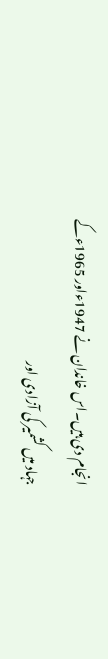انجام دی ہیں۔اس خاندان نے 1947ءاور 1965ءکے جہاد میں کشمیر کی آزادی اور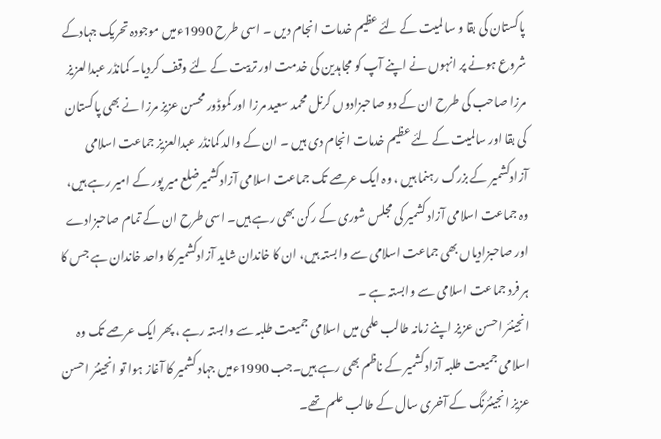پاکستان کی بقا و سا لمیت کے لئے عظیم خدمات انجام دیں ۔ اسی طرح 1990ءمیں موجودہ تحریک جہادکے شروع ہونے پر انہوں نے اپنے آپ کو مجاہدین کی خدمت اور تربیت کے لئے وقف کردیا۔ کمانڈر عبدالعزیز مرزا صاحب کی طرح ان کے دو صاحبزادوں کرنل محمد سعید مرزا اور کموڈور محسن عزیز مرزا نے بھی پاکستان کی بقا اور سالمیت کے لئے عظیم خدمات انجام دی ہیں ۔ ان کے والد کمانڈر عبدالعزیز جماعت اسلامی آزادکشمیر کے بزرگ رہنما ہیں ، وہ ایک عرصے تک جماعت اسلامی آزادکشمیرضلع میر پور کے امیر رہے ہیں، وہ جماعت اسلامی آزاد کشمیر کی مجلس شوری کے رکن بھی رہے ہیں۔ اسی طرح ان کے تمام صاحبزادے اور صاحبزادیاں بھی جماعت اسلامی سے وابستہ ہیں، ان کا خاندان شاید آزادکشمیر کا واحد خاندان ہے جس کا ہر فرد جماعت اسلامی سے وابستہ ہے ۔
انجینئر احسن عزیز اپنے زمانہ طالب علمی میں اسلامی جمیعت طلبہ سے وابستہ رہے ، پھر ایک عرصے تک وہ اسلامی جمیعت طلبہ آزادکشمیر کے ناظم بھی رہے ہیں۔جب 1990ءمیں جہاد کشمیر کا آغاز ہوا تو انجینئر احسن عزیز انجینئرنگ کے آخری سال کے طالب علم تھے۔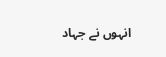انہوں نے جہاد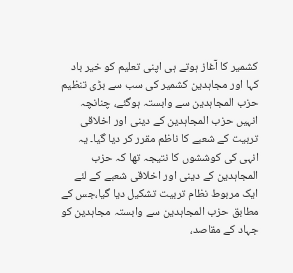کشمیر کا آغاز ہوتے ہی اپنی تعلیم کو خیر باد کہا اور مجاہدین کشمیر کی سب سے بڑی تنظیم حزب المجاہدین سے وابستہ ہوگئے، چنانچہ انہیں حزب المجاہدین کے دینی اور اخلاقی تربیت کے شعبے کا ناظم مقرر کر دیا گیا۔ یہ انہی کی کوششوں کا نتیجہ تھا کہ حزب المجاہدین کے دینی اور اخلاقی شعبے کے لئے ایک مربوط نظام تربیت تشکیل دیا گیا،جس کے مطابق حزب المجاہدین سے وابستہ مجاہدین کو جہاد کے مقاصد،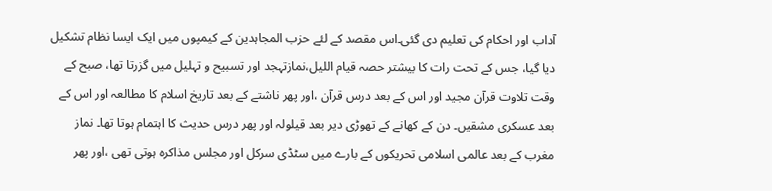آداب اور احکام کی تعلیم دی گئی۔اس مقصد کے لئے حزب المجاہدین کے کیمپوں میں ایک ایسا نظام تشکیل دیا گیا، جس کے تحت رات کا بیشتر حصہ قیام اللیل،نمازتہجد اور تسبیح و تہلیل میں گزرتا تھا، صبح کے وقت تلاوت قرآن مجید اور اس کے بعد درس قرآن ،اور پھر ناشتے کے بعد تاریخ اسلام کا مطالعہ اور اس کے بعد عسکری مشقیں۔ دن کے کھانے کے تھوڑی دیر بعد قیلولہ اور پھر درس حدیث کا اہتمام ہوتا تھا۔ نماز مغرب کے بعد عالمی اسلامی تحریکوں کے بارے میں سٹڈی سرکل اور مجلس مذاکرہ ہوتی تھی ،اور پھر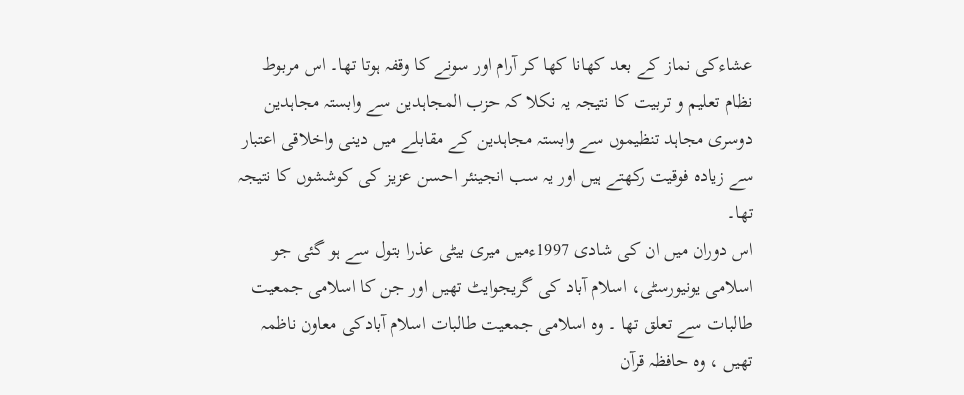عشاءکی نماز کے بعد کھانا کھا کر آرام اور سونے کا وقفہ ہوتا تھا۔ اس مربوط نظام تعلیم و تربیت کا نتیجہ یہ نکلا کہ حزب المجاہدین سے وابستہ مجاہدین دوسری مجاہد تنظیموں سے وابستہ مجاہدین کے مقابلے میں دینی واخلاقی اعتبار سے زیادہ فوقیت رکھتے ہیں اور یہ سب انجینئر احسن عزیز کی کوششوں کا نتیجہ تھا۔
اس دوران میں ان کی شادی 1997ءمیں میری بیٹی عذرا بتول سے ہو گئی جو اسلامی یونیورسٹی، اسلام آباد کی گریجوایٹ تھیں اور جن کا اسلامی جمعیت طالبات سے تعلق تھا ۔ وہ اسلامی جمعیت طالبات اسلام آبادکی معاون ناظمہ تھیں ، وہ حافظہ قرآن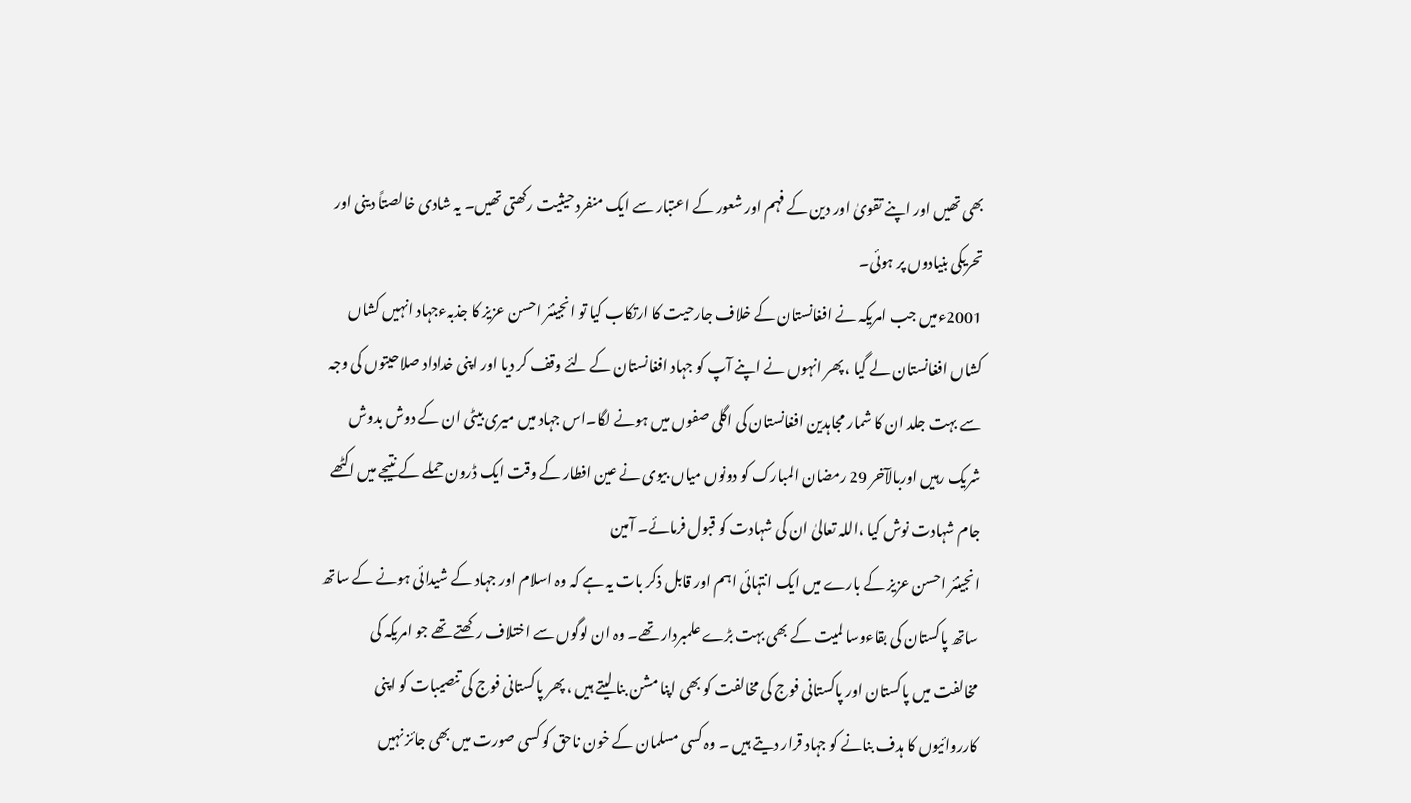بھی تھیں اور اپنے تقویٰ اور دین کے فہم اور شعور کے اعتبار سے ایک منفرد حیثیت رکھتی تھیں۔ یہ شادی خالصتاً دینی اور تحریکی بنیادوں پر ہوئی۔
2001ءمیں جب امریکہ نے افغانستان کے خلاف جارحیت کا ارتکاب کیا تو انجینئر احسن عزیز کا جذبہءجہاد انہیں کشاں کشاں افغانستان لے گیا ، پھر انہوں نے اپنے آپ کو جہاد افغانستان کے لئے وقف کر دیا اور اپنی خداداد صلاحیتوں کی وجہ سے بہت جلد ان کا شمار مجاہدین افغانستان کی اگلی صفوں میں ہونے لگا۔اس جہاد میں میری بیٹی ان کے دوش بدوش شریک رہیں اوربالآخر 29 رمضان المبارک کو دونوں میاں بیوی نے عین افطار کے وقت ایک ڈرون حملے کے نتیجے میں اکٹھے جام شہادت نوش کیا ،اللہ تعالیٰ ان کی شہادت کو قبول فرمائے۔ آمین
انجینئر احسن عزیز کے بارے میں ایک انتہائی اہم اور قابل ذکر بات یہ ہے کہ وہ اسلام اور جہاد کے شیدائی ہونے کے ساتھ ساتھ پاکستان کی بقاءوسا لمیت کے بھی بہت بڑے علمبردار تھے۔ وہ ان لوگوں سے اختلاف رکھتے تھے جو امریکہ کی مخالفت میں پاکستان اور پاکستانی فوج کی مخالفت کو بھی اپنا مشن بنا لیتے ہیں ، پھر پاکستانی فوج کی تنصیبات کو اپنی کارروائیوں کا ہدف بنانے کو جہاد قرار دیتے ہیں ۔ وہ کسی مسلمان کے خون ناحق کو کسی صورت میں بھی جائز نہیں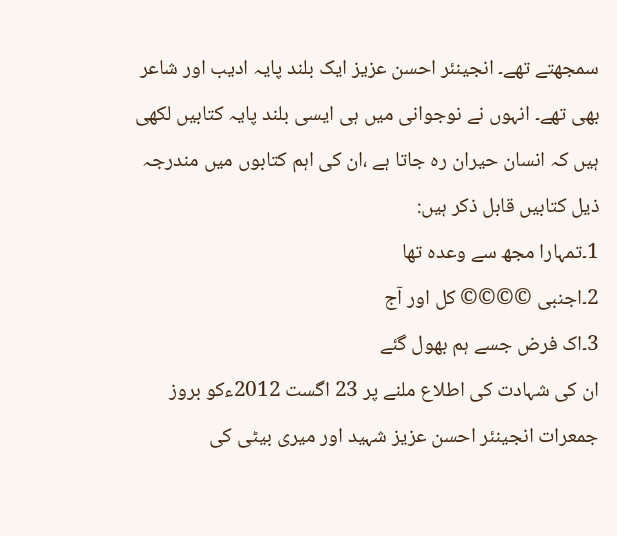سمجھتے تھے۔ انجینئر احسن عزیز ایک بلند پایہ ادیب اور شاعر بھی تھے۔ انہوں نے نوجوانی میں ہی ایسی بلند پایہ کتابیں لکھی ہیں کہ انسان حیران رہ جاتا ہے ،ان کی اہم کتابوں میں مندرجہ ذیل کتابیں قابل ذکر ہیں:
1۔تمہارا مجھ سے وعدہ تھا
2۔اجنبی ©©©© کل اور آج
3۔اک فرض جسے ہم بھول گئے
ان کی شہادت کی اطلاع ملنے پر 23 اگست 2012ءکو بروز جمعرات انجینئر احسن عزیز شہید اور میری بیٹی کی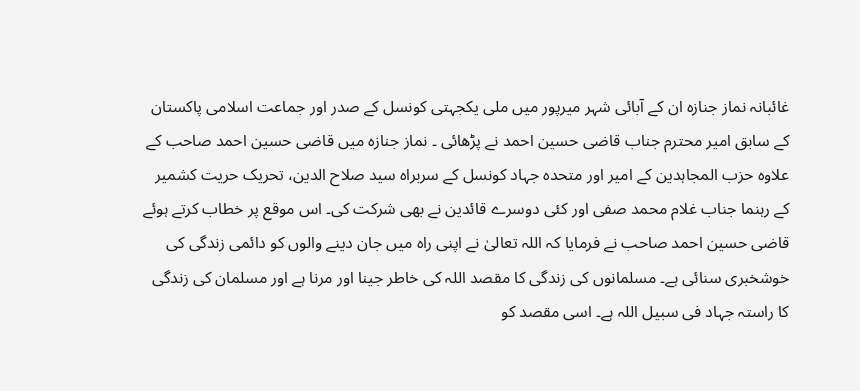غائبانہ نماز جنازہ ان کے آبائی شہر میرپور میں ملی یکجہتی کونسل کے صدر اور جماعت اسلامی پاکستان کے سابق امیر محترم جناب قاضی حسین احمد نے پڑھائی ۔ نماز جنازہ میں قاضی حسین احمد صاحب کے علاوہ حزب المجاہدین کے امیر اور متحدہ جہاد کونسل کے سربراہ سید صلاح الدین، تحریک حریت کشمیر کے رہنما جناب غلام محمد صفی اور کئی دوسرے قائدین نے بھی شرکت کی۔ اس موقع پر خطاب کرتے ہوئے قاضی حسین احمد صاحب نے فرمایا کہ اللہ تعالیٰ نے اپنی راہ میں جان دینے والوں کو دائمی زندگی کی خوشخبری سنائی ہے۔ مسلمانوں کی زندگی کا مقصد اللہ کی خاطر جینا اور مرنا ہے اور مسلمان کی زندگی کا راستہ جہاد فی سبیل اللہ ہے۔ اسی مقصد کو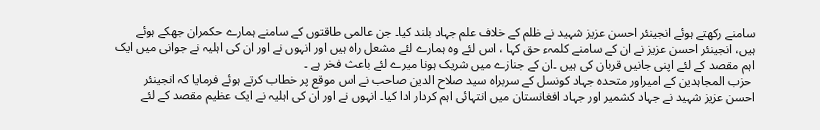سامنے رکھتے ہوئے انجینئر احسن عزیز شہید نے ظلم کے خلاف علم جہاد بلند کیا۔ جن عالمی طاقتوں کے سامنے ہمارے حکمران جھکے ہوئے ہیں، انجینئر احسن عزیز نے ان کے سامنے کلمہء حق کہا ، اس لئے وہ ہمارے لئے مشعل راہ ہیں اور انہوں نے اور ان کی اہلیہ نے جوانی میں ایک اہم مقصد کے لئے اپنی جانیں قربان کی ہیں ۔ان کے جنازے میں شریک ہونا میرے لئے باعث فخر ہے ۔
 حزب المجاہدین کے امیراور متحدہ جہاد کونسل کے سربراہ سید صلاح الدین صاحب نے اس موقع پر خطاب کرتے ہوئے فرمایا کہ انجینئر احسن عزیز شہید نے جہاد کشمیر اور جہاد افغانستان میں انتہائی اہم کردار ادا کیا۔ انہوں نے اور ان کی اہلیہ نے ایک عظیم مقصد کے لئے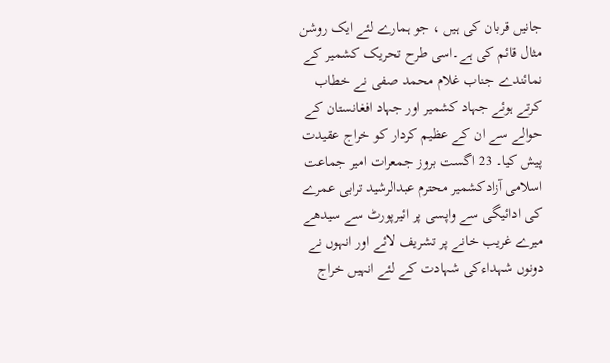جانیں قربان کی ہیں ، جو ہمارے لئے ایک روشن مثال قائم کی ہے۔اسی طرح تحریک کشمیر کے نمائندے جناب غلام محمد صفی نے خطاب کرتے ہوئے جہاد کشمیر اور جہاد افغانستان کے حوالے سے ان کے عظیم کردار کو خراج عقیدت پیش کیا۔ 23 اگست بروز جمعرات امیر جماعت اسلامی آزادکشمیر محترم عبدالرشید ترابی عمرے کی ادائیگی سے واپسی پر ائیرپورٹ سے سیدھے میرے غریب خانے پر تشریف لائے اور انہوں نے دونوں شہداءکی شہادت کے لئے انہیں خراج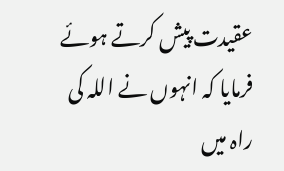عقیدت پیش کرتے ہوئے فرمایا کہ انہوں نے اللہ کی راہ میں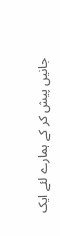جانیں پیش کر کے ہمارے لئے ایک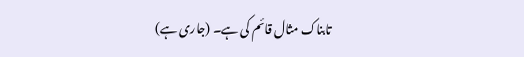تابناک مثال قائم کی ہے۔ (جاری ہے)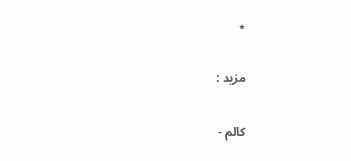٭

مزید :

کالم -